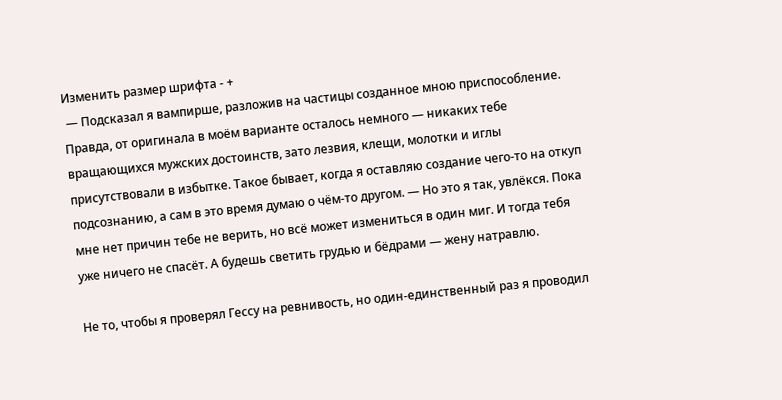Изменить размер шрифта - +
 — Подсказал я вампирше, разложив на частицы созданное мною приспособление. Правда, от оригинала в моём варианте осталось немного — никаких тебе вращающихся мужских достоинств, зато лезвия, клещи, молотки и иглы присутствовали в избытке. Такое бывает, когда я оставляю создание чего-то на откуп подсознанию, а сам в это время думаю о чём-то другом. — Но это я так, увлёкся. Пока мне нет причин тебе не верить, но всё может измениться в один миг. И тогда тебя уже ничего не спасёт. А будешь светить грудью и бёдрами — жену натравлю.

Не то, чтобы я проверял Гессу на ревнивость, но один-единственный раз я проводил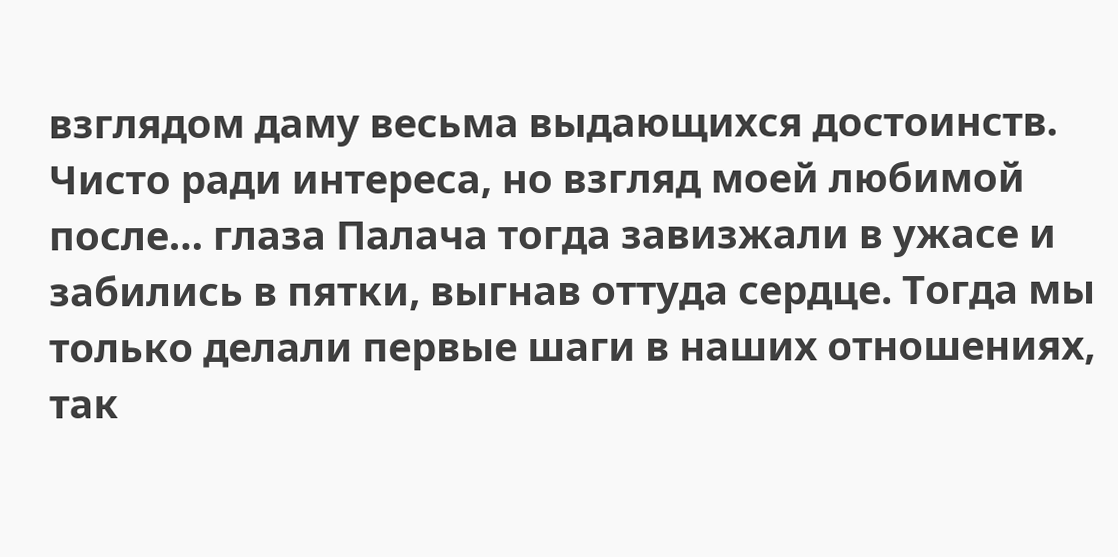взглядом даму весьма выдающихся достоинств. Чисто ради интереса, но взгляд моей любимой после… глаза Палача тогда завизжали в ужасе и забились в пятки, выгнав оттуда сердце. Тогда мы только делали первые шаги в наших отношениях, так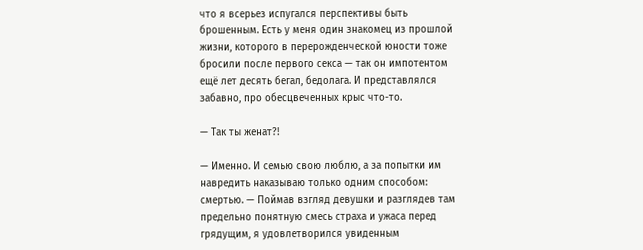что я всерьез испугался перспективы быть брошенным. Есть у меня один знакомец из прошлой жизни, которого в перерожденческой юности тоже бросили после первого секса — так он импотентом ещё лет десять бегал, бедолага. И представлялся забавно, про обесцвеченных крыс что-то.

— Так ты женат?!

— Именно. И семью свою люблю, а за попытки им навредить наказываю только одним способом: смертью. — Поймав взгляд девушки и разглядев там предельно понятную смесь страха и ужаса перед грядущим, я удовлетворился увиденным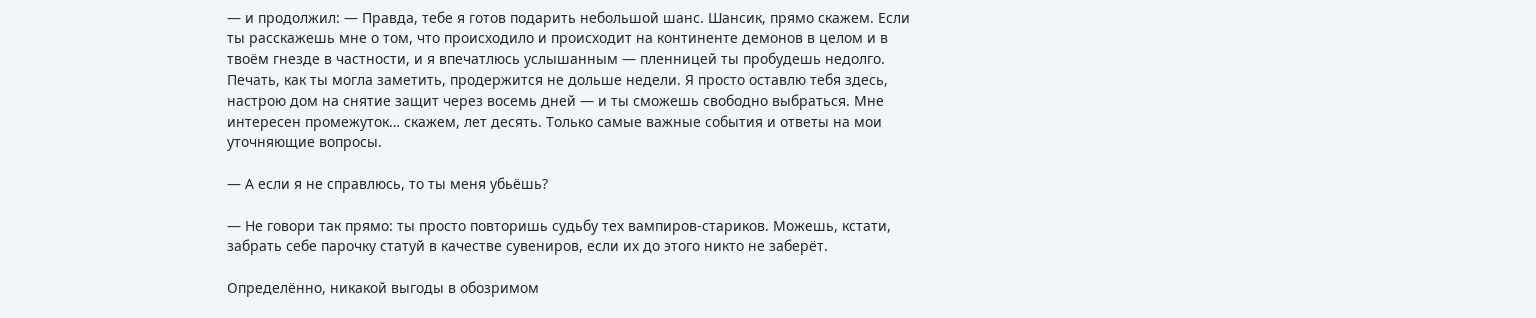— и продолжил: — Правда, тебе я готов подарить небольшой шанс. Шансик, прямо скажем. Если ты расскажешь мне о том, что происходило и происходит на континенте демонов в целом и в твоём гнезде в частности, и я впечатлюсь услышанным — пленницей ты пробудешь недолго. Печать, как ты могла заметить, продержится не дольше недели. Я просто оставлю тебя здесь, настрою дом на снятие защит через восемь дней — и ты сможешь свободно выбраться. Мне интересен промежуток… скажем, лет десять. Только самые важные события и ответы на мои уточняющие вопросы.

— А если я не справлюсь, то ты меня убьёшь?

— Не говори так прямо: ты просто повторишь судьбу тех вампиров-стариков. Можешь, кстати, забрать себе парочку статуй в качестве сувениров, если их до этого никто не заберёт.

Определённо, никакой выгоды в обозримом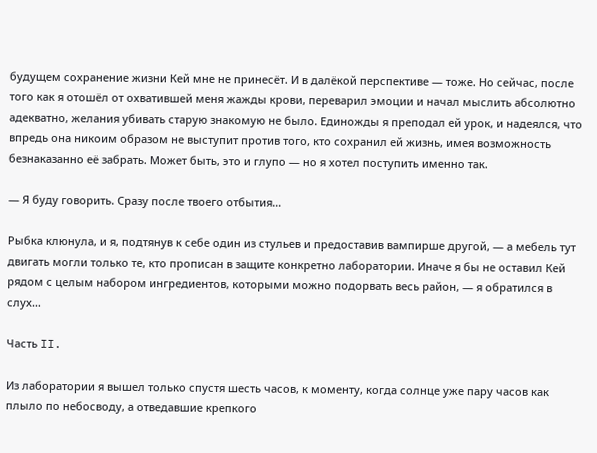будущем сохранение жизни Кей мне не принесёт. И в далёкой перспективе — тоже. Но сейчас, после того как я отошёл от охватившей меня жажды крови, переварил эмоции и начал мыслить абсолютно адекватно, желания убивать старую знакомую не было. Единожды я преподал ей урок, и надеялся, что впредь она никоим образом не выступит против того, кто сохранил ей жизнь, имея возможность безнаказанно её забрать. Может быть, это и глупо — но я хотел поступить именно так.

— Я буду говорить. Сразу после твоего отбытия…

Рыбка клюнула, и я, подтянув к себе один из стульев и предоставив вампирше другой, — а мебель тут двигать могли только те, кто прописан в защите конкретно лаборатории. Иначе я бы не оставил Кей рядом с целым набором ингредиентов, которыми можно подорвать весь район, — я обратился в слух…

Часть II.

Из лаборатории я вышел только спустя шесть часов, к моменту, когда солнце уже пару часов как плыло по небосводу, а отведавшие крепкого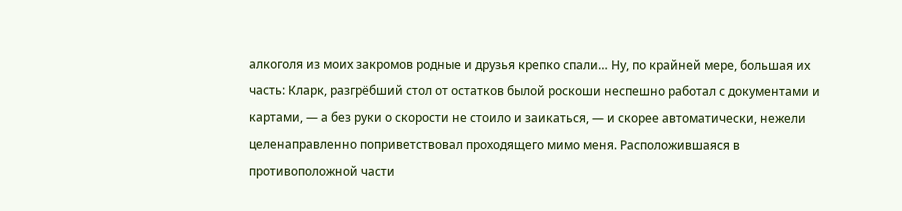алкоголя из моих закромов родные и друзья крепко спали… Ну, по крайней мере, большая их часть: Кларк, разгрёбший стол от остатков былой роскоши неспешно работал с документами и картами, — а без руки о скорости не стоило и заикаться, — и скорее автоматически, нежели целенаправленно поприветствовал проходящего мимо меня. Расположившаяся в противоположной части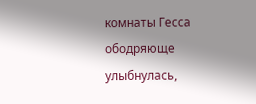комнаты Гесса ободряюще улыбнулась,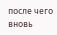после чего вновь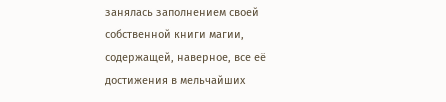занялась заполнением своей собственной книги магии, содержащей, наверное, все её достижения в мельчайших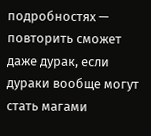подробностях — повторить сможет даже дурак, если дураки вообще могут стать магами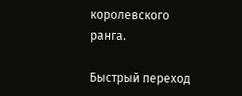королевского ранга.

Быстрый переход